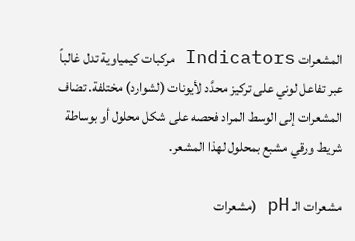المشعرات Indicators مركبات كيمياوية تدل غالباً عبر تفاعل لوني على تركيز محدَّد لأيونات (لشوارد) مختلفة. تضاف المشعرات إلى الوسط المراد فحصه على شكل محلول أو بوساطة شريط ورقي مشبع بمحلول لهذا المشعر.

مشعرات الـ pH (مشعرات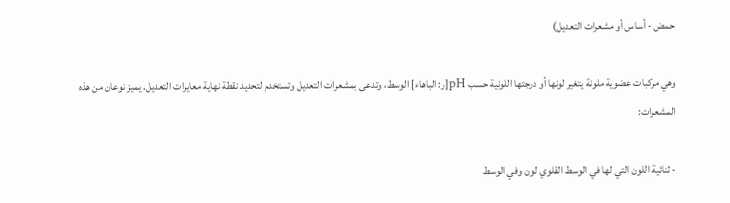حمض - أساس أو مشعرات التعديل)

وهي مركبات عضوية ملونة يتغير لونها أو درجتها اللونية حسب pH[ر: الباهاء] الوسط، وتدعى بمشعرات التعديل وتستخدم لتحديد نقطة نهاية معايرات التعديل. يميز نوعان من هذه المشعرات:

- ثنائية اللون التي لها في الوسط القلوي لون وفي الوسط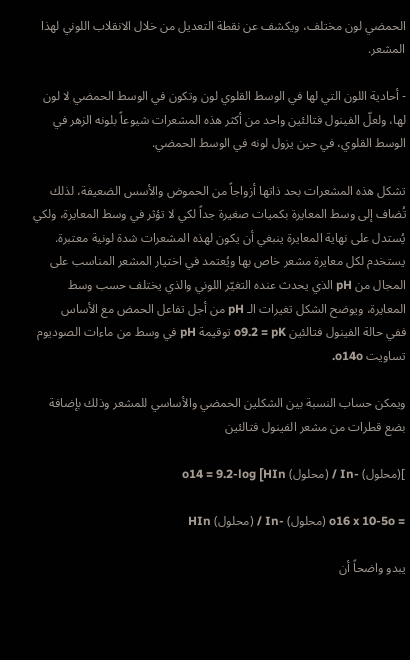الحمضي لون مختلف، ويكشف عن نقطة التعديل من خلال الانقلاب اللوني لهذا المشعر.

- أحادية اللون التي لها في الوسط القلوي لون وتكون في الوسط الحمضي لا لون لها، ولعلّ الفينول فتالئين واحد من أكثر هذه المشعرات شيوعاً بلونه الزهر في الوسط القلوي، في حين يزول لونه في الوسط الحمضي.

تشكل هذه المشعرات بحد ذاتها أزواجاً من الحموض والأسس الضعيفة، لذلك تُضاف إلى وسط المعايرة بكميات صغيرة جداً لكي لا تؤثر في وسط المعايرة، ولكي يُستدل على نهاية المعايرة ينبغي أن يكون لهذه المشعرات شدة لونية معتبرة. يستخدم لكل معايرة مشعر خاص بها ويُعتمد في اختيار المشعر المناسب على المجال من pH الذي يحدث عنده التغيّر اللوني والذي يختلف حسب وسط المعايرة، ويوضح الشكل تغيرات الـ pH من أجل تفاعل الحمض مع الأساس
ففي حالة الفينول فتالئين o9.2 = pK توقيمة pH في وسط من ماءات الصوديوم تساويت o14o.

ويمكن حساب النسبة بين الشكلين الحمضي والأساسي للمشعر وذلك بإضافة بضع قطرات من مشعر الفينول فتالئين

](محلول) -In / (محلول) o14 = 9.2-log [HIn

= o16 x 10-5o (محلول) -In / (محلول) HIn

يبدو واضحاً أن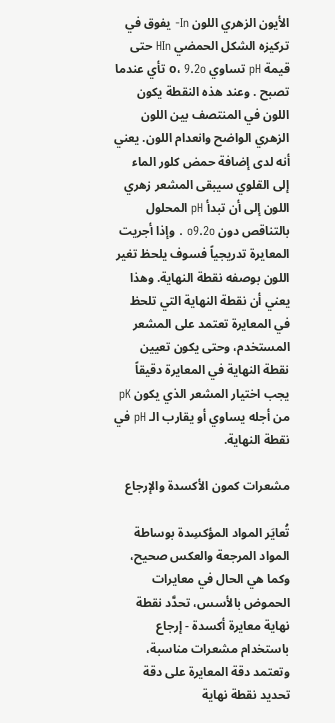الأيون الزهري اللون In- يفوق في تركيزه الشكل الحمضي HIn حتى قيمة pH تساوي o، 9.2o تأي عندما تصبح . وعند هذه النقطة يكون اللون في المنتصف بين اللون الزهري الواضح وانعدام اللون. يعني أنه لدى إضافة حمض كلور الماء إلى القلوي سيبقى المشعر زهري اللون إلى أن تبدأ pH المحلول بالتناقص دون o9.2o . وإذا أجريت المعايرة تدريجياً فسوف يلحظ تغير اللون بوصفه نقطة النهاية. وهذا يعني أن نقطة النهاية التي تلحظ في المعايرة تعتمد على المشعر المستخدم، وحتى يكون تعيين نقطة النهاية في المعايرة دقيقاً يجب اختيار المشعر الذي يكون pK من أجله يساوي أو يقارب الـ pH في نقطة النهاية.

مشعرات كمون الأكسدة والإرجاع

تُعايَر المواد المؤكسِدة بوساطة المواد المرجعة والعكس صحيح، وكما هي الحال في معايرات الحموض بالأسس، تحدَّد نقطة نهاية معايرة أكسدة - إرجاع باستخدام مشعرات مناسبة، وتعتمد دقة المعايرة على دقة تحديد نقطة نهاية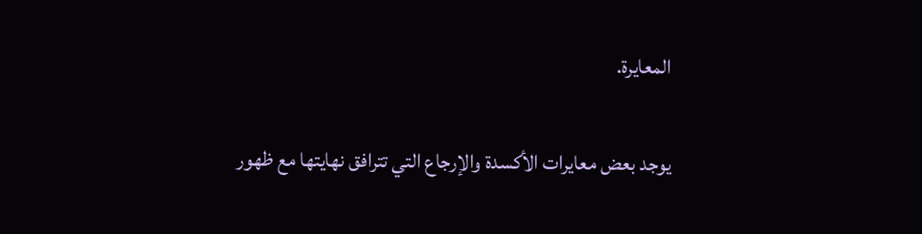المعايرة.

يوجد بعض معايرات الأكسدة والإرجاع التي تترافق نهايتها مع ظهور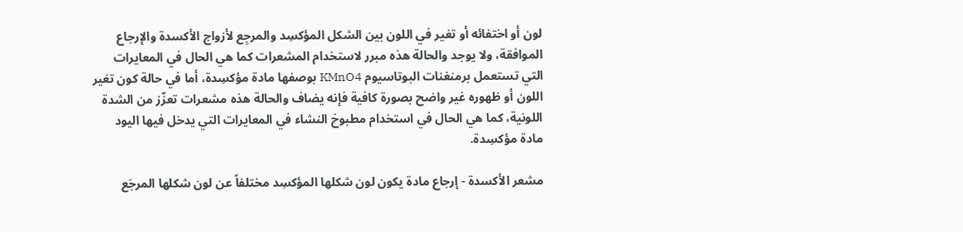لون أو اختفائه أو تغير في اللون بين الشكل المؤكسِد والمرجِع لأزواج الأكسدة والإرجاع الموافقة، ولا يوجد والحالة هذه مبرر لاستخدام المشعرات كما هي الحال في المعايرات التي تستعمل برمنغنات البوتاسيوم KMnO4 بوصفها مادة مؤكسِدة، أما في حالة كون تغير اللون أو ظهوره غير واضح بصورة كافية فإنه يضاف والحالة هذه مشعرات تعزّز من الشدة اللونية، كما هي الحال في استخدام مطبوخ النشاء في المعايرات التي يدخل فيها اليود مادة مؤكسِدة.

مشعر الأكسدة - إرجاع مادة يكون لون شكلها المؤكسِد مختلفاً عن لون شكلها المرجَع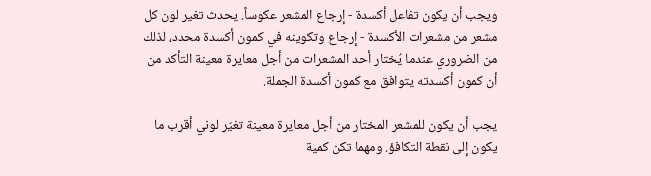ويجب أن يكون تفاعل أكسدة - إرجاع المشعر عكوساً. يحدث تغير لون كل مشعر من مشعرات الأكسدة - إرجاع وتكوينه في كمون أكسدة محدد، لذلك من الضروري عندما يُختار أحد المشعرات من أجل معايرة معينة التأكد من أن كمون أكسدته يتوافق مع كمون أكسدة الجملة.

يجب أن يكون للمشعر المختار من أجل معايرة معينة تغيّر لوني أقرب ما يكون إلى نقطة التكافؤ. ومهما تكن كمية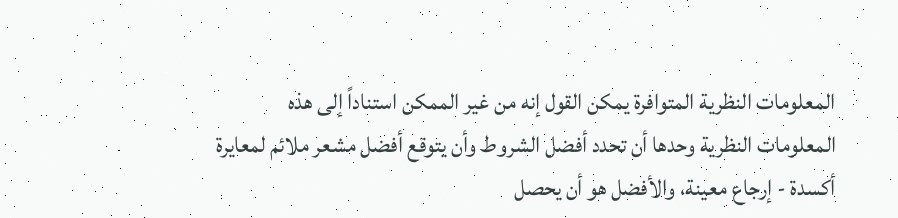المعلومات النظرية المتوافرة يمكن القول إنه من غير الممكن استناداً إلى هذه المعلومات النظرية وحدها أن تحدد أفضل الشروط وأن يتوقع أفضل مشعر ملائم لمعايرة أكسدة - إرجاع معينة، والأفضل هو أن يحصل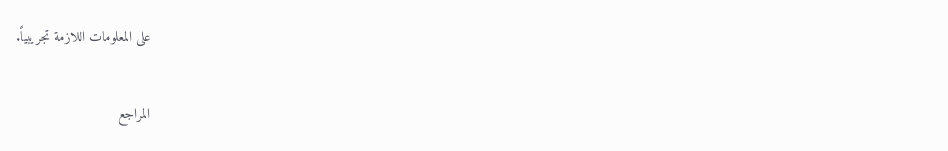على المعلومات اللازمة تجريبياً.

المراجع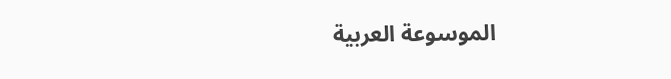الموسوعة العربية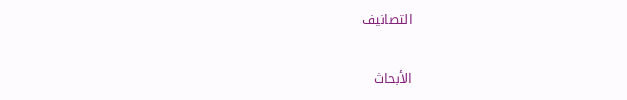التصانيف

الأبحاث